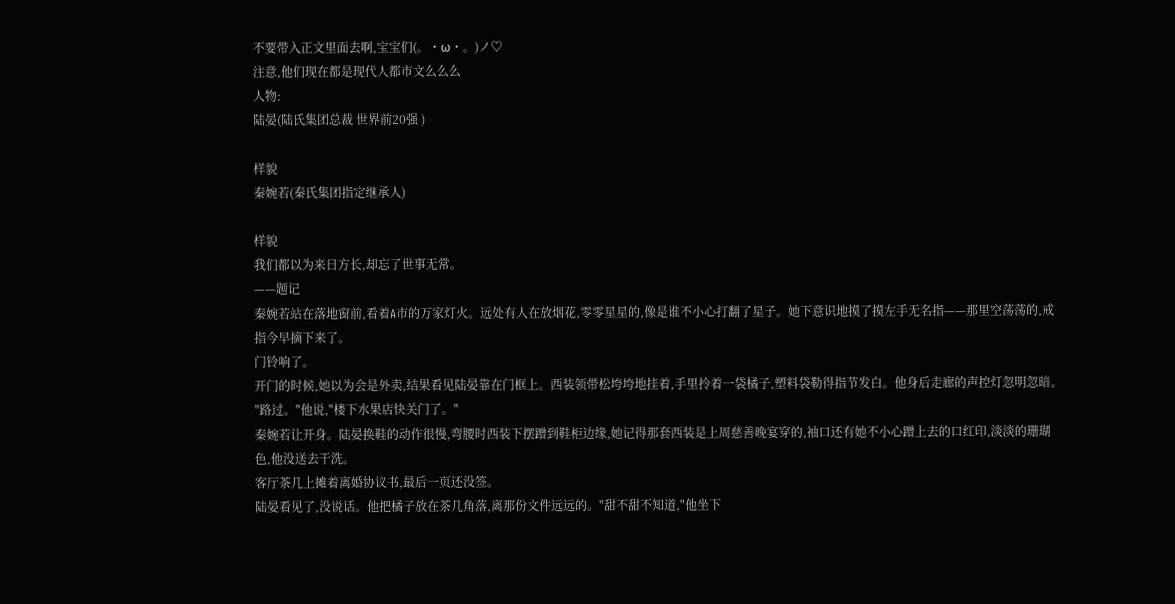不要带入正文里面去啊,宝宝们(。・ω・。)ノ♡
注意,他们现在都是现代人都市文么么么
人物:
陆晏(陆氏集团总裁 世界前20强 )

样貌
秦婉若(秦氏集团指定继承人)

样貌
我们都以为来日方长,却忘了世事无常。
——题记
秦婉若站在落地窗前,看着A市的万家灯火。远处有人在放烟花,零零星星的,像是谁不小心打翻了星子。她下意识地摸了摸左手无名指——那里空荡荡的,戒指今早摘下来了。
门铃响了。
开门的时候,她以为会是外卖,结果看见陆晏靠在门框上。西装领带松垮垮地挂着,手里拎着一袋橘子,塑料袋勒得指节发白。他身后走廊的声控灯忽明忽暗。
"路过。"他说,"楼下水果店快关门了。"
秦婉若让开身。陆晏换鞋的动作很慢,弯腰时西装下摆蹭到鞋柜边缘,她记得那套西装是上周慈善晚宴穿的,袖口还有她不小心蹭上去的口红印,淡淡的珊瑚色,他没送去干洗。
客厅茶几上摊着离婚协议书,最后一页还没签。
陆晏看见了,没说话。他把橘子放在茶几角落,离那份文件远远的。"甜不甜不知道,"他坐下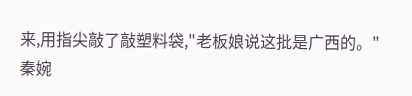来,用指尖敲了敲塑料袋,"老板娘说这批是广西的。"
秦婉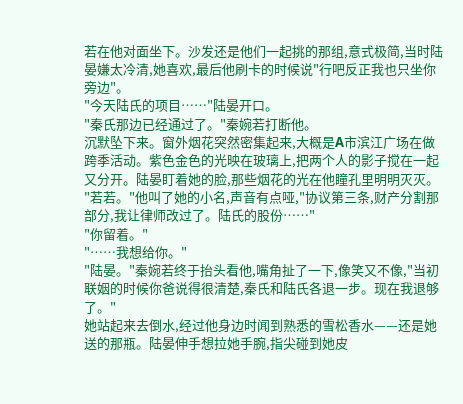若在他对面坐下。沙发还是他们一起挑的那组,意式极简,当时陆晏嫌太冷清,她喜欢,最后他刷卡的时候说"行吧反正我也只坐你旁边"。
"今天陆氏的项目……"陆晏开口。
"秦氏那边已经通过了。"秦婉若打断他。
沉默坠下来。窗外烟花突然密集起来,大概是A市滨江广场在做跨季活动。紫色金色的光映在玻璃上,把两个人的影子搅在一起又分开。陆晏盯着她的脸,那些烟花的光在他瞳孔里明明灭灭。
"若若。"他叫了她的小名,声音有点哑,"协议第三条,财产分割那部分,我让律师改过了。陆氏的股份……"
"你留着。"
"……我想给你。"
"陆晏。"秦婉若终于抬头看他,嘴角扯了一下,像笑又不像,"当初联姻的时候你爸说得很清楚,秦氏和陆氏各退一步。现在我退够了。"
她站起来去倒水,经过他身边时闻到熟悉的雪松香水——还是她送的那瓶。陆晏伸手想拉她手腕,指尖碰到她皮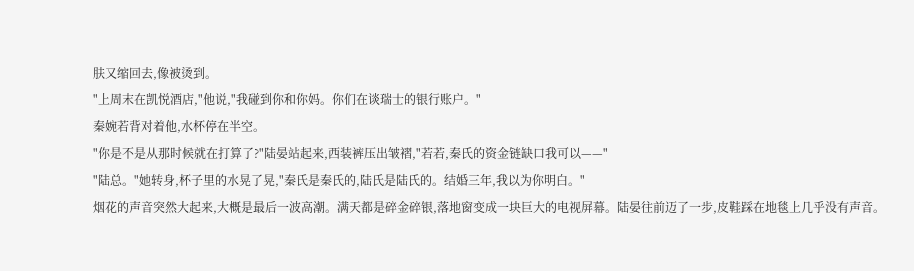肤又缩回去,像被烫到。
"上周末在凯悦酒店,"他说,"我碰到你和你妈。你们在谈瑞士的银行账户。"
秦婉若背对着他,水杯停在半空。
"你是不是从那时候就在打算了?"陆晏站起来,西装裤压出皱褶,"若若,秦氏的资金链缺口我可以——"
"陆总。"她转身,杯子里的水晃了晃,"秦氏是秦氏的,陆氏是陆氏的。结婚三年,我以为你明白。"
烟花的声音突然大起来,大概是最后一波高潮。满天都是碎金碎银,落地窗变成一块巨大的电视屏幕。陆晏往前迈了一步,皮鞋踩在地毯上几乎没有声音。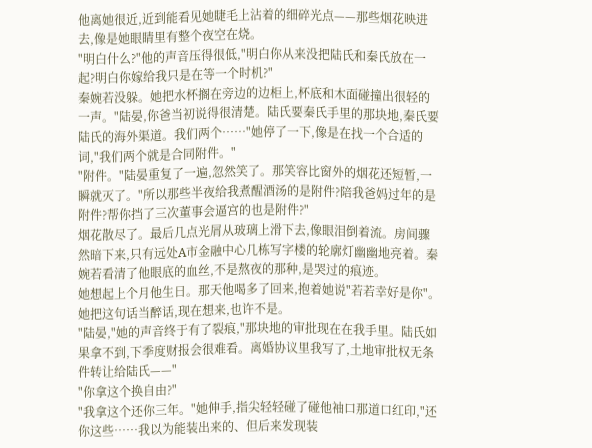他离她很近,近到能看见她睫毛上沾着的细碎光点——那些烟花映进去,像是她眼睛里有整个夜空在烧。
"明白什么?"他的声音压得很低,"明白你从来没把陆氏和秦氏放在一起?明白你嫁给我只是在等一个时机?"
秦婉若没躲。她把水杯搁在旁边的边柜上,杯底和木面碰撞出很轻的一声。"陆晏,你爸当初说得很清楚。陆氏要秦氏手里的那块地,秦氏要陆氏的海外渠道。我们两个……"她停了一下,像是在找一个合适的词,"我们两个就是合同附件。"
"附件。"陆晏重复了一遍,忽然笑了。那笑容比窗外的烟花还短暂,一瞬就灭了。"所以那些半夜给我煮醒酒汤的是附件?陪我爸妈过年的是附件?帮你挡了三次董事会逼宫的也是附件?"
烟花散尽了。最后几点光屑从玻璃上滑下去,像眼泪倒着流。房间骤然暗下来,只有远处A市金融中心几栋写字楼的轮廓灯幽幽地亮着。秦婉若看清了他眼底的血丝,不是熬夜的那种,是哭过的痕迹。
她想起上个月他生日。那天他喝多了回来,抱着她说"若若幸好是你"。她把这句话当醉话,现在想来,也许不是。
"陆晏,"她的声音终于有了裂痕,"那块地的审批现在在我手里。陆氏如果拿不到,下季度财报会很难看。离婚协议里我写了,土地审批权无条件转让给陆氏——"
"你拿这个换自由?"
"我拿这个还你三年。"她伸手,指尖轻轻碰了碰他袖口那道口红印,"还你这些……我以为能装出来的、但后来发现装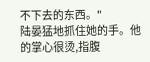不下去的东西。"
陆晏猛地抓住她的手。他的掌心很烫,指腹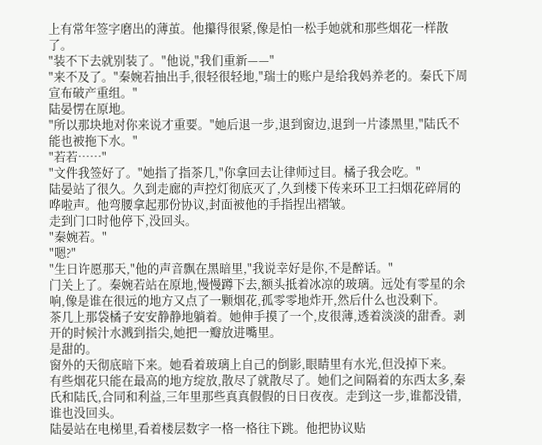上有常年签字磨出的薄茧。他攥得很紧,像是怕一松手她就和那些烟花一样散了。
"装不下去就别装了。"他说,"我们重新——"
"来不及了。"秦婉若抽出手,很轻很轻地,"瑞士的账户是给我妈养老的。秦氏下周宣布破产重组。"
陆晏愣在原地。
"所以那块地对你来说才重要。"她后退一步,退到窗边,退到一片漆黑里,"陆氏不能也被拖下水。"
"若若……"
"文件我签好了。"她指了指茶几,"你拿回去让律师过目。橘子我会吃。"
陆晏站了很久。久到走廊的声控灯彻底灭了,久到楼下传来环卫工扫烟花碎屑的哗啦声。他弯腰拿起那份协议,封面被他的手指捏出褶皱。
走到门口时他停下,没回头。
"秦婉若。"
"嗯?"
"生日许愿那天,"他的声音飘在黑暗里,"我说幸好是你,不是醉话。"
门关上了。秦婉若站在原地,慢慢蹲下去,额头抵着冰凉的玻璃。远处有零星的余响,像是谁在很远的地方又点了一颗烟花,孤零零地炸开,然后什么也没剩下。
茶几上那袋橘子安安静静地躺着。她伸手摸了一个,皮很薄,透着淡淡的甜香。剥开的时候汁水溅到指尖,她把一瓣放进嘴里。
是甜的。
窗外的天彻底暗下来。她看着玻璃上自己的倒影,眼睛里有水光,但没掉下来。
有些烟花只能在最高的地方绽放,散尽了就散尽了。她们之间隔着的东西太多,秦氏和陆氏,合同和利益,三年里那些真真假假的日日夜夜。走到这一步,谁都没错,谁也没回头。
陆晏站在电梯里,看着楼层数字一格一格往下跳。他把协议贴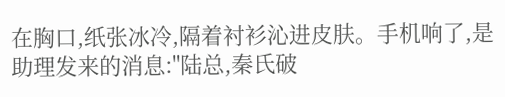在胸口,纸张冰冷,隔着衬衫沁进皮肤。手机响了,是助理发来的消息:"陆总,秦氏破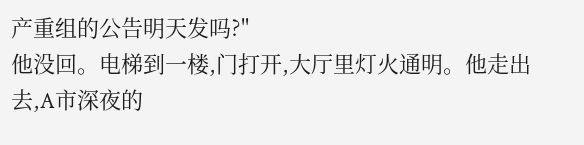产重组的公告明天发吗?"
他没回。电梯到一楼,门打开,大厅里灯火通明。他走出去,A市深夜的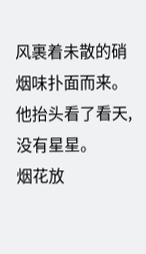风裹着未散的硝烟味扑面而来。他抬头看了看天,没有星星。
烟花放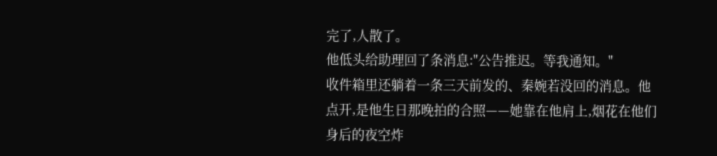完了,人散了。
他低头给助理回了条消息:"公告推迟。等我通知。"
收件箱里还躺着一条三天前发的、秦婉若没回的消息。他点开,是他生日那晚拍的合照——她靠在他肩上,烟花在他们身后的夜空炸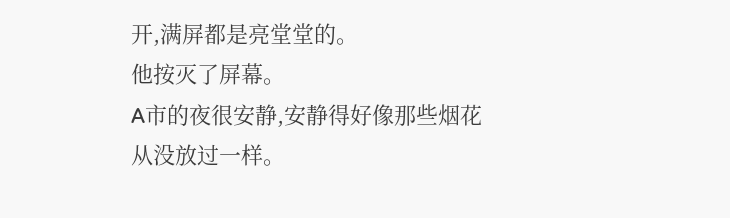开,满屏都是亮堂堂的。
他按灭了屏幕。
A市的夜很安静,安静得好像那些烟花从没放过一样。